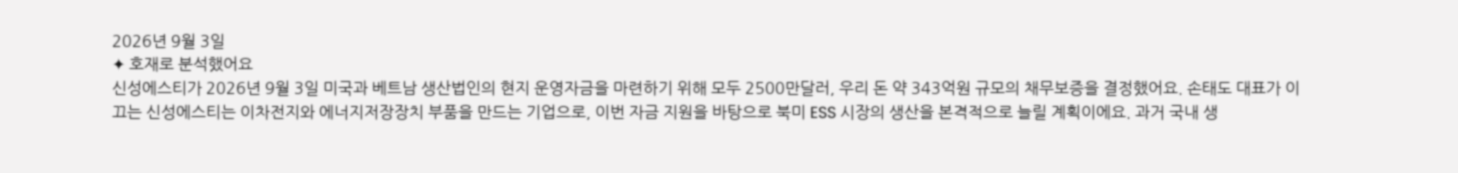2026년 9월 3일
✦ 호재로 분석했어요
신성에스티가 2026년 9월 3일 미국과 베트남 생산법인의 현지 운영자금을 마련하기 위해 모두 2500만달러, 우리 돈 약 343억원 규모의 채무보증을 결정했어요. 손태도 대표가 이끄는 신성에스티는 이차전지와 에너지저장장치 부품을 만드는 기업으로, 이번 자금 지원을 바탕으로 북미 ESS 시장의 생산을 본격적으로 늘릴 계획이에요. 과거 국내 생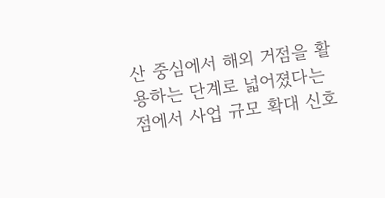산 중심에서 해외 거점을 활용하는 단계로 넓어졌다는 점에서 사업 규모 확대 신호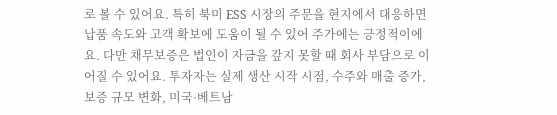로 볼 수 있어요. 특히 북미 ESS 시장의 주문을 현지에서 대응하면 납품 속도와 고객 확보에 도움이 될 수 있어 주가에는 긍정적이에요. 다만 채무보증은 법인이 자금을 갚지 못할 때 회사 부담으로 이어질 수 있어요. 투자자는 실제 생산 시작 시점, 수주와 매출 증가, 보증 규모 변화, 미국·베트남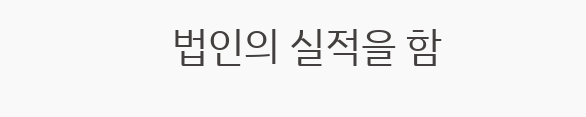법인의 실적을 함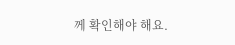께 확인해야 해요.